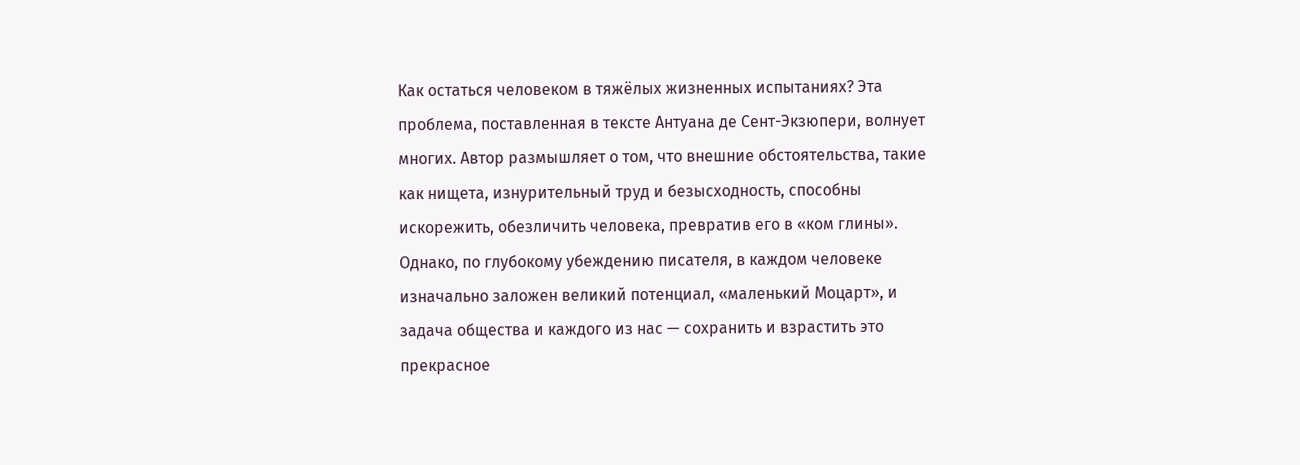Как остаться человеком в тяжёлых жизненных испытаниях? Эта проблема, поставленная в тексте Антуана де Сент-Экзюпери, волнует многих. Автор размышляет о том, что внешние обстоятельства, такие как нищета, изнурительный труд и безысходность, способны искорежить, обезличить человека, превратив его в «ком глины». Однако, по глубокому убеждению писателя, в каждом человеке изначально заложен великий потенциал, «маленький Моцарт», и задача общества и каждого из нас — сохранить и взрастить это прекрасное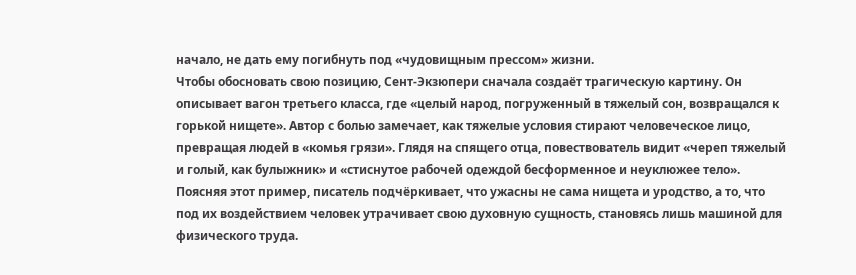начало, не дать ему погибнуть под «чудовищным прессом» жизни.
Чтобы обосновать свою позицию, Сент-Экзюпери сначала создаёт трагическую картину. Он описывает вагон третьего класса, где «целый народ, погруженный в тяжелый сон, возвращался к горькой нищете». Автор с болью замечает, как тяжелые условия стирают человеческое лицо, превращая людей в «комья грязи». Глядя на спящего отца, повествователь видит «череп тяжелый и голый, как булыжник» и «стиснутое рабочей одеждой бесформенное и неуклюжее тело». Поясняя этот пример, писатель подчёркивает, что ужасны не сама нищета и уродство, а то, что под их воздействием человек утрачивает свою духовную сущность, становясь лишь машиной для физического труда.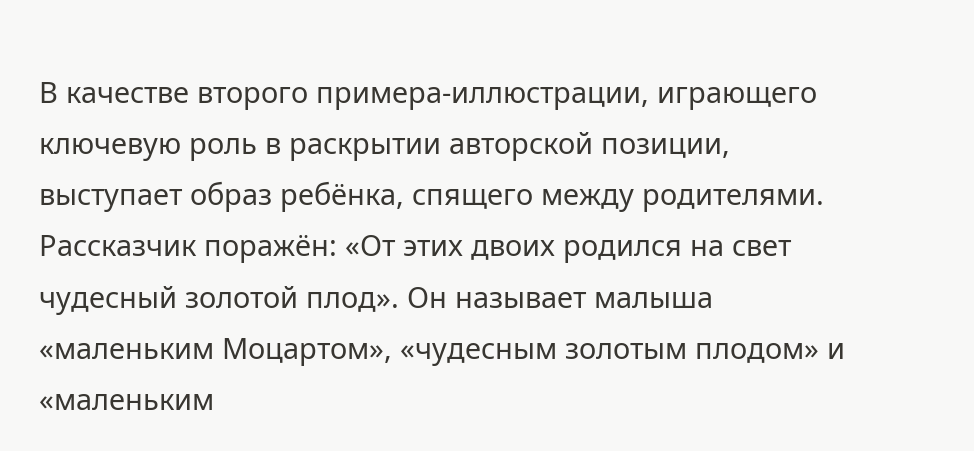В качестве второго примера-иллюстрации, играющего ключевую роль в раскрытии авторской позиции, выступает образ ребёнка, спящего между родителями. Рассказчик поражён: «От этих двоих родился на свет чудесный золотой плод». Он называет малыша «маленьким Моцартом», «чудесным золотым плодом» и «маленьким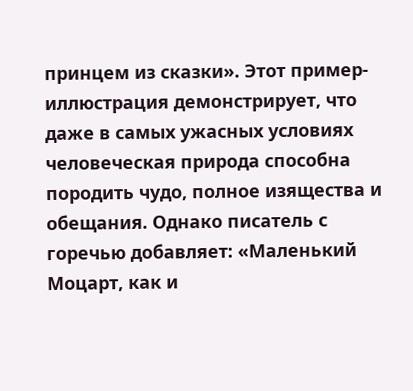принцем из сказки». Этот пример-иллюстрация демонстрирует, что даже в самых ужасных условиях человеческая природа способна породить чудо, полное изящества и обещания. Однако писатель с горечью добавляет: «Маленький Моцарт, как и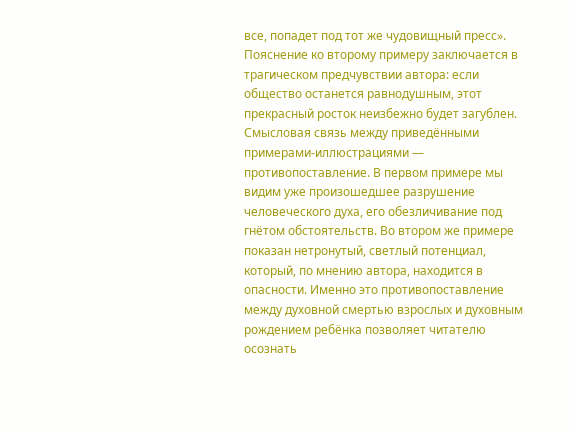все, попадет под тот же чудовищный пресс». Пояснение ко второму примеру заключается в трагическом предчувствии автора: если общество останется равнодушным, этот прекрасный росток неизбежно будет загублен.
Смысловая связь между приведёнными примерами-иллюстрациями — противопоставление. В первом примере мы видим уже произошедшее разрушение человеческого духа, его обезличивание под гнётом обстоятельств. Во втором же примере показан нетронутый, светлый потенциал, который, по мнению автора, находится в опасности. Именно это противопоставление между духовной смертью взрослых и духовным рождением ребёнка позволяет читателю осознать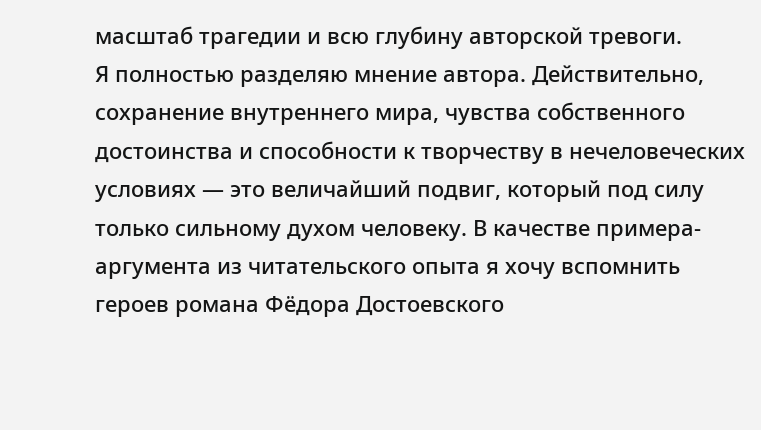масштаб трагедии и всю глубину авторской тревоги.
Я полностью разделяю мнение автора. Действительно, сохранение внутреннего мира, чувства собственного достоинства и способности к творчеству в нечеловеческих условиях — это величайший подвиг, который под силу только сильному духом человеку. В качестве примера-аргумента из читательского опыта я хочу вспомнить героев романа Фёдора Достоевского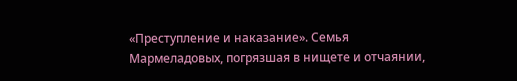«Преступление и наказание». Семья Мармеладовых, погрязшая в нищете и отчаянии,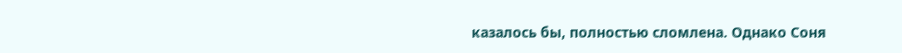казалось бы, полностью сломлена. Однако Соня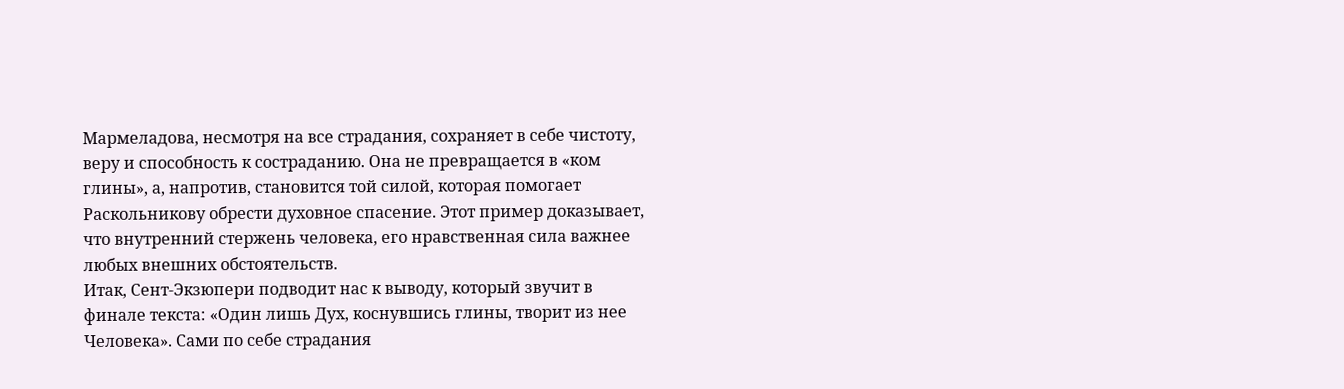Мармеладова, несмотря на все страдания, сохраняет в себе чистоту, веру и способность к состраданию. Она не превращается в «ком глины», а, напротив, становится той силой, которая помогает Раскольникову обрести духовное спасение. Этот пример доказывает, что внутренний стержень человека, его нравственная сила важнее любых внешних обстоятельств.
Итак, Сент-Экзюпери подводит нас к выводу, который звучит в финале текста: «Один лишь Дух, коснувшись глины, творит из нее Человека». Сами по себе страдания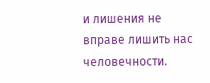и лишения не вправе лишить нас человечности.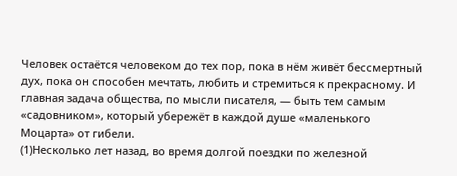Человек остаётся человеком до тех пор, пока в нём живёт бессмертный дух, пока он способен мечтать, любить и стремиться к прекрасному. И главная задача общества, по мысли писателя, — быть тем самым «садовником», который убережёт в каждой душе «маленького Моцарта» от гибели.
(1)Несколько лет назад, во время долгой поездки по железной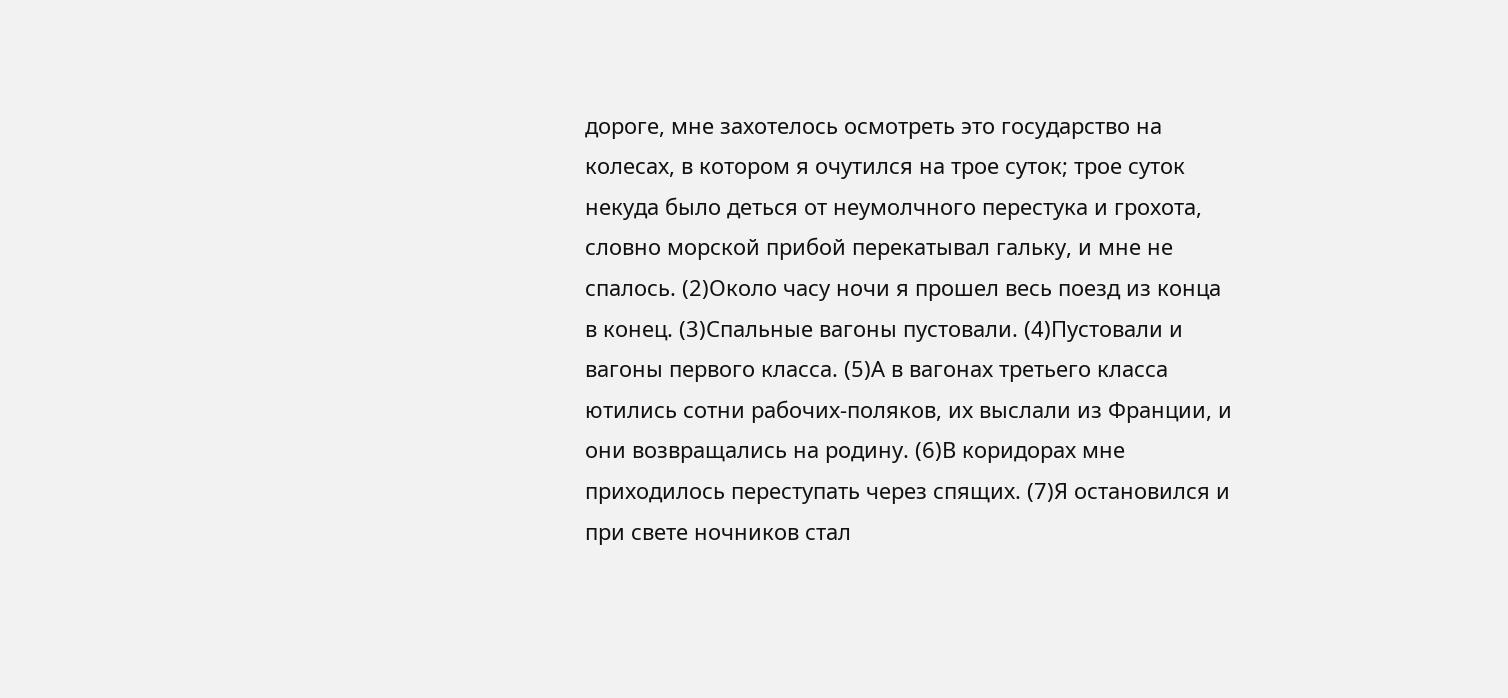дороге, мне захотелось осмотреть это государство на колесах, в котором я очутился на трое суток; трое суток некуда было деться от неумолчного перестука и грохота, словно морской прибой перекатывал гальку, и мне не спалось. (2)Около часу ночи я прошел весь поезд из конца в конец. (3)Спальные вагоны пустовали. (4)Пустовали и вагоны первого класса. (5)А в вагонах третьего класса ютились сотни рабочих-поляков, их выслали из Франции, и они возвращались на родину. (6)В коридорах мне приходилось переступать через спящих. (7)Я остановился и при свете ночников стал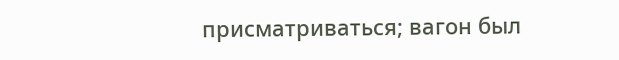присматриваться; вагон был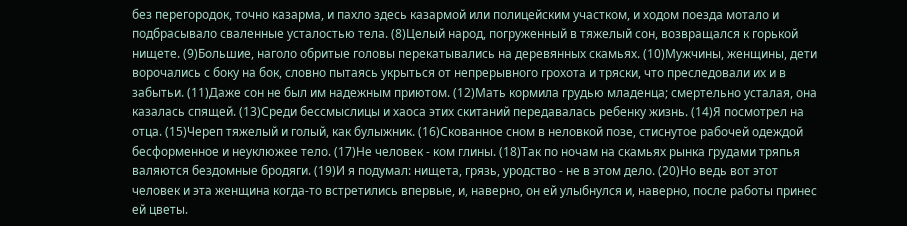без перегородок, точно казарма, и пахло здесь казармой или полицейским участком, и ходом поезда мотало и подбрасывало сваленные усталостью тела. (8)Целый народ, погруженный в тяжелый сон, возвращался к горькой нищете. (9)Большие, наголо обритые головы перекатывались на деревянных скамьях. (10)Мужчины, женщины, дети ворочались с боку на бок, словно пытаясь укрыться от непрерывного грохота и тряски, что преследовали их и в забытьи. (11)Даже сон не был им надежным приютом. (12)Мать кормила грудью младенца; смертельно усталая, она казалась спящей. (13)Среди бессмыслицы и хаоса этих скитаний передавалась ребенку жизнь. (14)Я посмотрел на отца. (15)Череп тяжелый и голый, как булыжник. (16)Скованное сном в неловкой позе, стиснутое рабочей одеждой бесформенное и неуклюжее тело. (17)Не человек - ком глины. (18)Так по ночам на скамьях рынка грудами тряпья валяются бездомные бродяги. (19)И я подумал: нищета, грязь, уродство - не в этом дело. (20)Но ведь вот этот человек и эта женщина когда-то встретились впервые, и, наверно, он ей улыбнулся и, наверно, после работы принес ей цветы.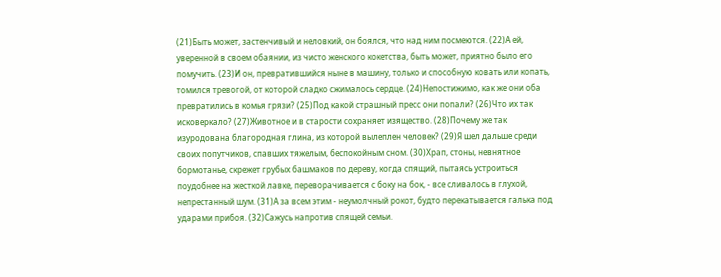(21)Быть может, застенчивый и неловкий, он боялся, что над ним посмеются. (22)А ей, уверенной в своем обаянии, из чисто женского кокетства, быть может, приятно было его помучить. (23)И он, превратившийся ныне в машину, только и способную ковать или копать, томился тревогой, от которой сладко сжималось сердце. (24)Непостижимо, как же они оба превратились в комья грязи? (25)Под какой страшный пресс они попали? (26)Что их так исковеркало? (27)Животное и в старости сохраняет изящество. (28)Почему же так изуродована благородная глина, из которой вылеплен человек? (29)Я шел дальше среди своих попутчиков, спавших тяжелым, беспокойным сном. (30)Храп, стоны, невнятное бормотанье, скрежет грубых башмаков по дереву, когда спящий, пытаясь устроиться поудобнее на жесткой лавке, переворачивается с боку на бок, - все сливалось в глухой, непрестанный шум. (31)А за всем этим - неумолчный рокот, будто перекатывается галька под ударами прибоя. (32)Сажусь напротив спящей семьи.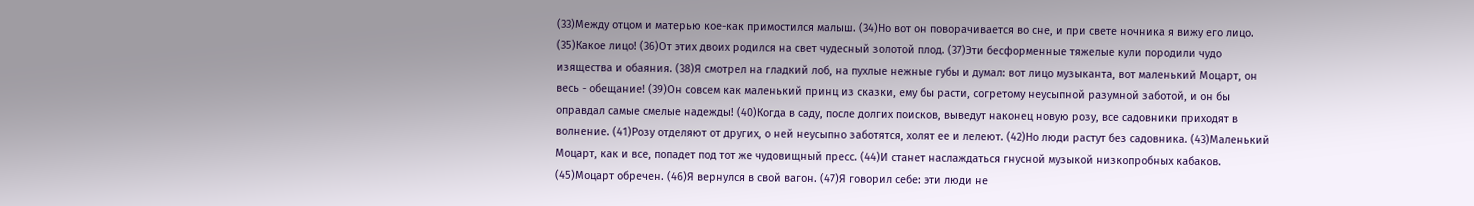(33)Между отцом и матерью кое-как примостился малыш. (34)Но вот он поворачивается во сне, и при свете ночника я вижу его лицо. (35)Какое лицо! (36)От этих двоих родился на свет чудесный золотой плод. (37)Эти бесформенные тяжелые кули породили чудо изящества и обаяния. (38)Я смотрел на гладкий лоб, на пухлые нежные губы и думал: вот лицо музыканта, вот маленький Моцарт, он весь - обещание! (39)Он совсем как маленький принц из сказки, ему бы расти, согретому неусыпной разумной заботой, и он бы оправдал самые смелые надежды! (40)Когда в саду, после долгих поисков, выведут наконец новую розу, все садовники приходят в волнение. (41)Розу отделяют от других, о ней неусыпно заботятся, холят ее и лелеют. (42)Но люди растут без садовника. (43)Маленький Моцарт, как и все, попадет под тот же чудовищный пресс. (44)И станет наслаждаться гнусной музыкой низкопробных кабаков. (45)Моцарт обречен. (46)Я вернулся в свой вагон. (47)Я говорил себе: эти люди не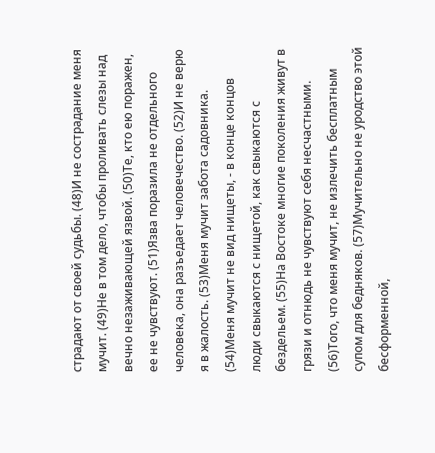страдают от своей судьбы. (48)И не сострадание меня мучит. (49)Не в том дело, чтобы проливать слезы над вечно незаживающей язвой. (50)Те, кто ею поражен, ее не чувствуют. (51)Язва поразила не отдельного человека, она разъедает человечество. (52)И не верю я в жалость. (53)Меня мучит забота садовника. (54)Меня мучит не вид нищеты, - в конце концов люди свыкаются с нищетой, как свыкаются с бездельем. (55)На Востоке многие поколения живут в грязи и отнюдь не чувствуют себя несчастными. (56)Того, что меня мучит, не излечить бесплатным супом для бедняков. (57)Мучительно не уродство этой бесформенной,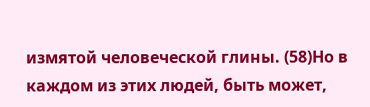измятой человеческой глины. (58)Но в каждом из этих людей, быть может,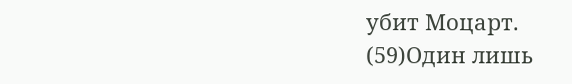убит Моцарт.
(59)Один лишь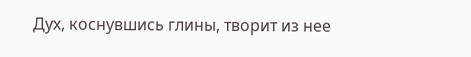Дух, коснувшись глины, творит из нее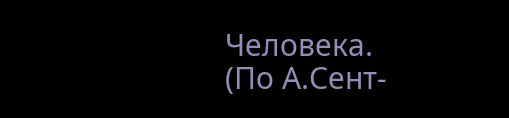Человека.
(По А.Сент-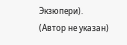Экзюпери).
(Автор не указан)